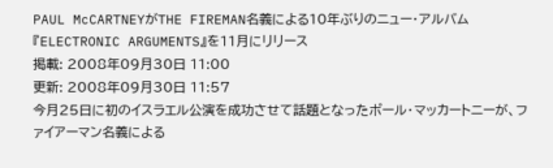PAUL McCARTNEYがTHE FIREMAN名義による10年ぶりのニュー・アルバム『ELECTRONIC ARGUMENTS』を11月にリリース
掲載: 2008年09月30日 11:00
更新: 2008年09月30日 11:57
今月25日に初のイスラエル公演を成功させて話題となったポール・マッカートニーが、ファイアーマン名義による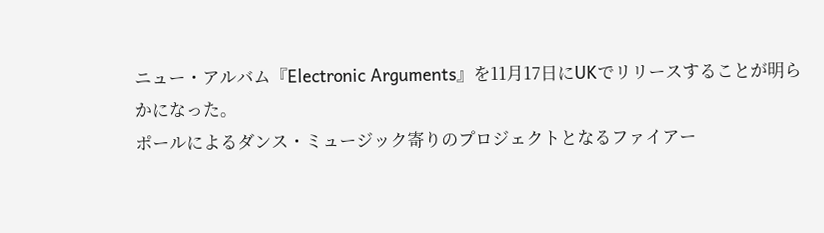ニュー・アルバム『Electronic Arguments』を11月17日にUKでリリースすることが明らかになった。
ポールによるダンス・ミュージック寄りのプロジェクトとなるファイアー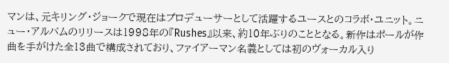マンは、元キリング・ジョークで現在はプロデューサーとして活躍するユースとのコラボ・ユニット。ニュー・アルバムのリリースは1998年の『Rushes』以来、約10年ぶりのこととなる。新作はポールが作曲を手がけた全13曲で構成されており、ファイアーマン名義としては初のヴォーカル入り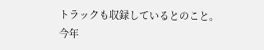トラックも収録しているとのこと。
今年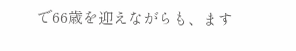で66歳を迎えながらも、ます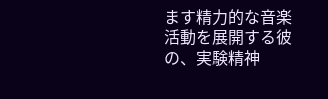ます精力的な音楽活動を展開する彼の、実験精神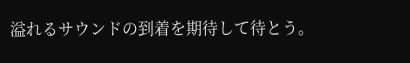溢れるサウンドの到着を期待して待とう。